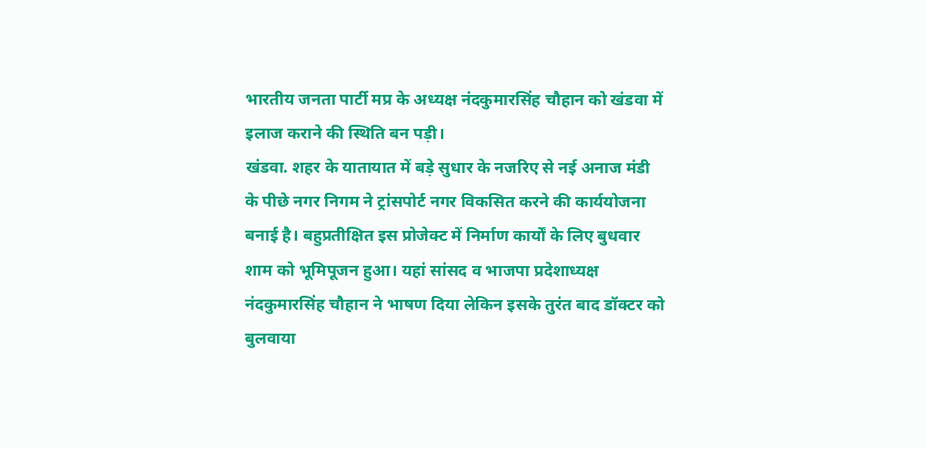भारतीय जनता पार्टी मप्र के अध्यक्ष नंदकुमारसिंह चौहान को खंडवा में इलाज कराने की स्थिति बन पड़ी।
खंडवा. शहर के यातायात में बड़े सुधार के नजरिए से नई अनाज मंडी के पीछे नगर निगम ने ट्रांसपोर्ट नगर विकसित करने की कार्ययोजना बनाई है। बहुप्रतीक्षित इस प्रोजेक्ट में निर्माण कार्यों के लिए बुधवार शाम को भूमिपूजन हुआ। यहां सांसद व भाजपा प्रदेशाध्यक्ष नंदकुमारसिंह चौहान ने भाषण दिया लेकिन इसके तुरंत बाद डॉक्टर को बुलवाया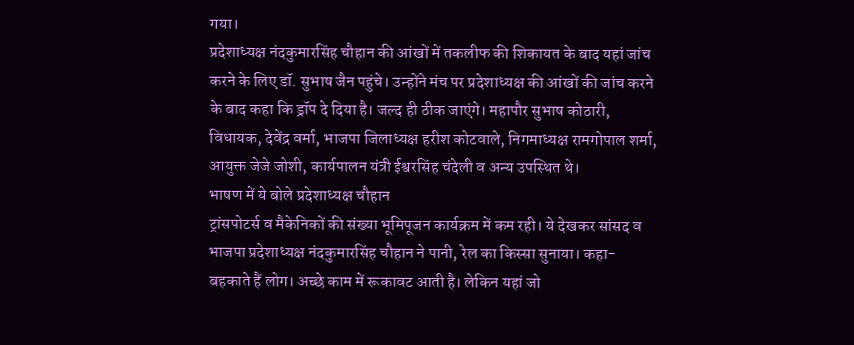गया।
प्रदेशाध्यक्ष नंदकुमारसिंह चौहान की आंखों में तकलीफ की शिकायत के बाद यहां जांच करने के लिए डॉ. सुभाष जैन पहुंचे। उन्होंने मंच पर प्रदेशाध्यक्ष की आंखों की जांच करने के बाद कहा कि ड्रॉप दे दिया है। जल्द ही ठीक जाएंगे। महापौर सुभाष कोठारी, विधायक, देवेंद्र वर्मा, भाजपा जिलाध्यक्ष हरीश कोटवाले, निगमाध्यक्ष रामगोपाल शर्मा, आयुक्त जेजे जोशी, कार्यपालन यंत्री ईश्वरसिंह चंदेली व अन्य उपस्थित थे।
भाषण में ये बोले प्रदेशाध्यक्ष चौहान
ट्रांसपोटर्स व मैकेनिकों की संख्या भूमिपूजन कार्यक्रम में कम रही। ये देखकर सांसद व भाजपा प्रदेशाध्यक्ष नंदकुमारसिंह चौहान ने पानी, रेल का किस्सा सुनाया। कहा- बहकाते हैं लोग। अच्छे काम में रूकावट आती है। लेकिन यहां जो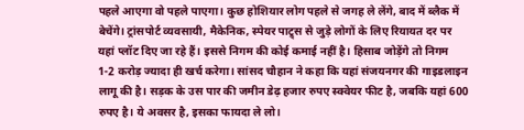पहले आएगा वो पहले पाएगा। कुछ होशियार लोग पहले से जगह ले लेंगे, बाद में ब्लैक में बेचेंगे। ट्रांसपोर्ट व्यवसायी, मैकेनिक, स्पेयर पाट्र्स से जुड़े लोगों के लिए रियायत दर पर यहां प्लॉट दिए जा रहे हैं। इससे निगम की कोई कमाई नहीं है। हिसाब जोड़ेंगे तो निगम 1-2 करोड़ ज्यादा ही खर्च करेगा। सांसद चौहान ने कहा कि यहां संजयनगर की गाइडलाइन लागू की है। सड़क के उस पार की जमीन डेढ़ हजार रुपए स्क्वेयर फीट है, जबकि यहां 600 रुपए है। ये अवसर है, इसका फायदा ले लो।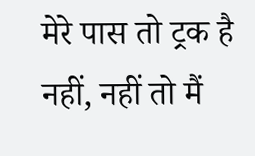मेरे पास तो ट्रक है नहीं, नहीं तो मैं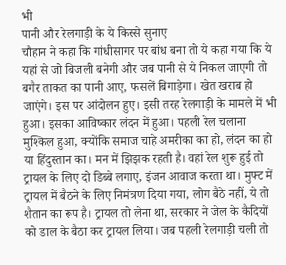भी
पानी और रेलगाड़ी के ये किस्से सुनाए
चौहान ने कहा कि गांधीसागर पर बांध बना तो ये कहा गया कि ये यहां से जो बिजली बनेगी और जब पानी से ये निकल जाएगी तो बगैर ताकत का पानी आए, फसलें बिगाड़ेगा। खेत खराब हो जाएंगे। इस पर आंदोलन हुए। इसी तरह रेलगाड़ी के मामले में भी हुआ। इसका आविष्कार लंदन में हुआ। पहली रेल चलाना मुश्किल हुआ, क्योंकि समाज चाहे अमरीका का हो, लंदन का हो या हिंदुस्तान का। मन में झिझक रहती है। वहां रेल शुरू हुई तो ट्रायल के लिए दो डिब्बे लगाए, इंजन आवाज करता था। मुफ्ट में ट्रायल में बैठने के लिए निमंत्रण दिया गया, लोग बैठे नहीं, ये तो शैतान का रूप है। ट्रायल तो लेना था, सरकार ने जेल के कैदियों को डाल के बैठा कर ट्रायल लिया। जब पहली रेलगाड़ी चली तो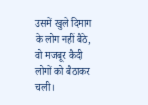उसमें खुले दिमाग के लोग नहीं बैठे, वो मजबूर कैदी लोगों को बैठाकर चली।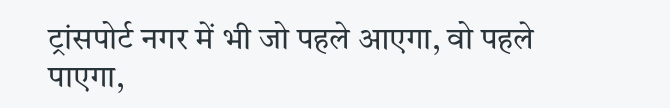ट्रांसपोर्ट नगर में भी जो पहले आएगा, वो पहले पाएगा,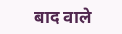बाद वाले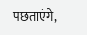पछताएंगे,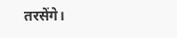तरसेंगे।